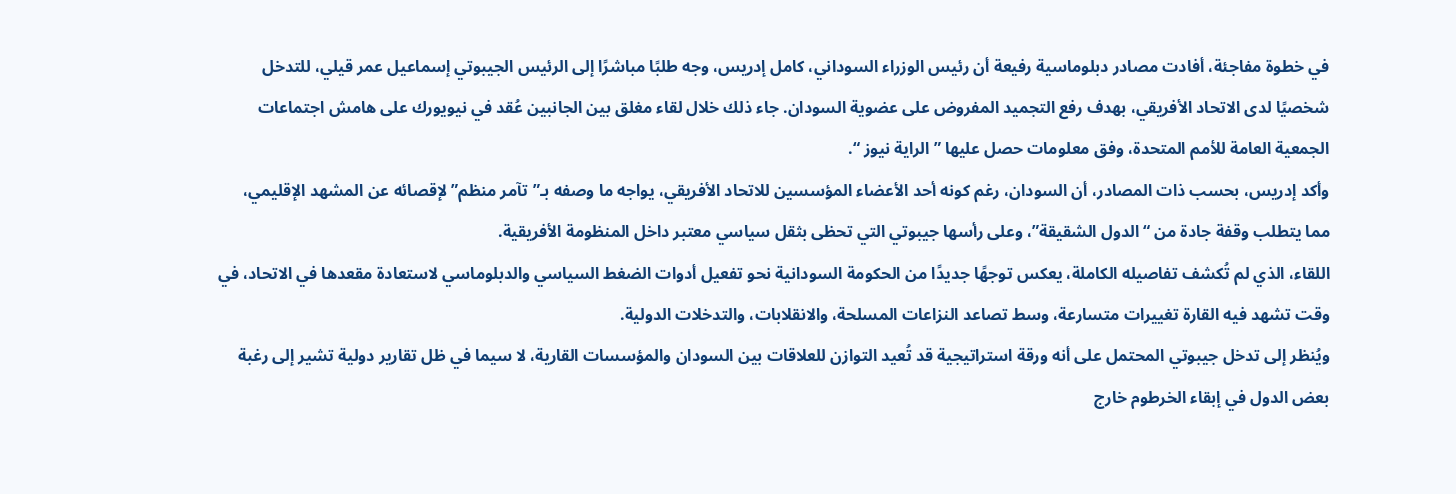في خطوة مفاجئة، أفادت مصادر دبلوماسية رفيعة أن رئيس الوزراء السوداني، كامل إدريس، وجه طلبًا مباشرًا إلى الرئيس الجيبوتي إسماعيل عمر قيلي، للتدخل شخصيًا لدى الاتحاد الأفريقي، بهدف رفع التجميد المفروض على عضوية السودان. جاء ذلك خلال لقاء مغلق بين الجانبين عُقد في نيويورك على هامش اجتماعات الجمعية العامة للأمم المتحدة، وفق معلومات حصل عليها ” الراية نيوز “.
وأكد إدريس، بحسب ذات المصادر، أن السودان، رغم كونه أحد الأعضاء المؤسسين للاتحاد الأفريقي، يواجه ما وصفه بـ”تآمر منظم” لإقصائه عن المشهد الإقليمي، مما يتطلب وقفة جادة من “الدول الشقيقة”، وعلى رأسها جيبوتي التي تحظى بثقل سياسي معتبر داخل المنظومة الأفريقية.
اللقاء، الذي لم تُكشف تفاصيله الكاملة، يعكس توجهًا جديدًا من الحكومة السودانية نحو تفعيل أدوات الضغط السياسي والدبلوماسي لاستعادة مقعدها في الاتحاد، في وقت تشهد فيه القارة تغييرات متسارعة، وسط تصاعد النزاعات المسلحة، والانقلابات، والتدخلات الدولية.
ويُنظر إلى تدخل جيبوتي المحتمل على أنه ورقة استراتيجية قد تُعيد التوازن للعلاقات بين السودان والمؤسسات القارية، لا سيما في ظل تقارير دولية تشير إلى رغبة بعض الدول في إبقاء الخرطوم خارج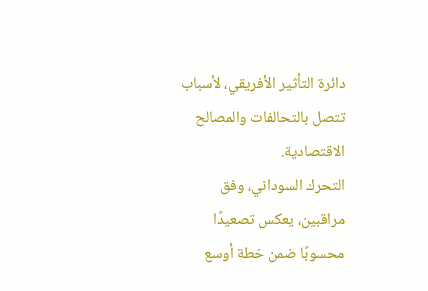دائرة التأثير الأفريقي، لأسباب تتصل بالتحالفات والمصالح الاقتصادية.
التحرك السوداني، وفق مراقبين، يعكس تصعيدًا محسوبًا ضمن خطة أوسع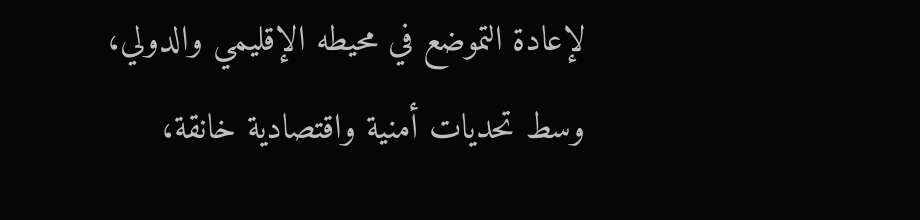لإعادة التموضع في محيطه الإقليمي والدولي، وسط تحديات أمنية واقتصادية خانقة،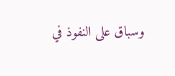وسباق على النفوذ في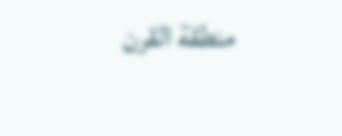منطقة القرن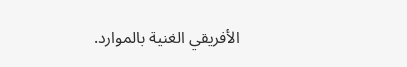الأفريقي الغنية بالموارد.